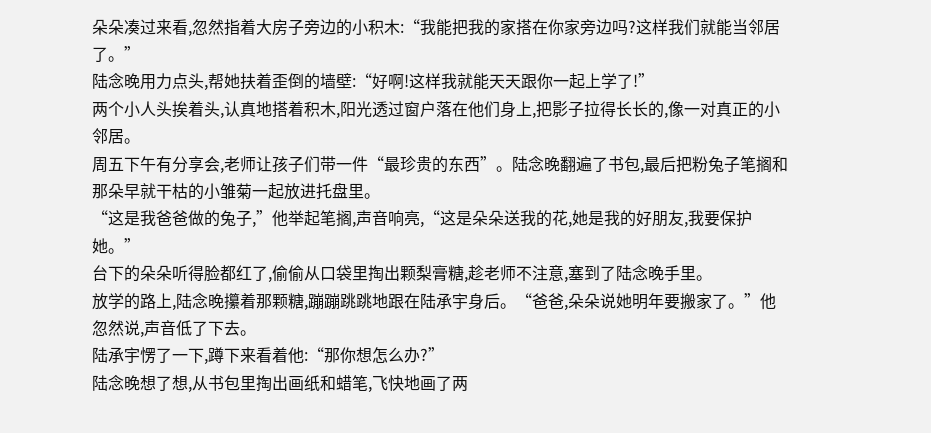朵朵凑过来看,忽然指着大房子旁边的小积木:“我能把我的家搭在你家旁边吗?这样我们就能当邻居了。”
陆念晚用力点头,帮她扶着歪倒的墙壁:“好啊!这样我就能天天跟你一起上学了!”
两个小人头挨着头,认真地搭着积木,阳光透过窗户落在他们身上,把影子拉得长长的,像一对真正的小邻居。
周五下午有分享会,老师让孩子们带一件“最珍贵的东西”。陆念晚翻遍了书包,最后把粉兔子笔搁和那朵早就干枯的小雏菊一起放进托盘里。
“这是我爸爸做的兔子,”他举起笔搁,声音响亮,“这是朵朵送我的花,她是我的好朋友,我要保护她。”
台下的朵朵听得脸都红了,偷偷从口袋里掏出颗梨膏糖,趁老师不注意,塞到了陆念晚手里。
放学的路上,陆念晚攥着那颗糖,蹦蹦跳跳地跟在陆承宇身后。“爸爸,朵朵说她明年要搬家了。”他忽然说,声音低了下去。
陆承宇愣了一下,蹲下来看着他:“那你想怎么办?”
陆念晚想了想,从书包里掏出画纸和蜡笔,飞快地画了两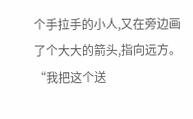个手拉手的小人,又在旁边画了个大大的箭头,指向远方。“我把这个送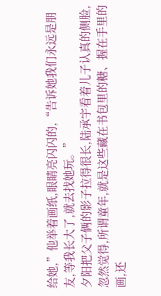给她,”他举着画纸,眼睛亮闪闪的,“告诉她我们永远是朋友,等我长大了,就去找她玩。”
夕阳把父子俩的影子拉得很长,陆承宇看着儿子认真的侧脸,忽然觉得,所谓童年,就是这些藏在书包里的糖、握在手里的画,还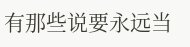有那些说要永远当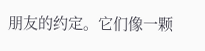朋友的约定。它们像一颗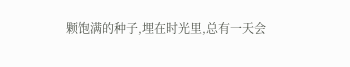颗饱满的种子,埋在时光里,总有一天会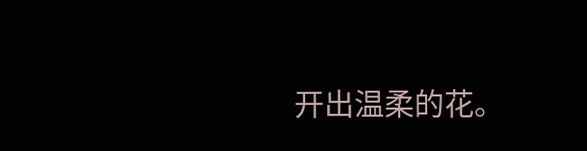开出温柔的花。